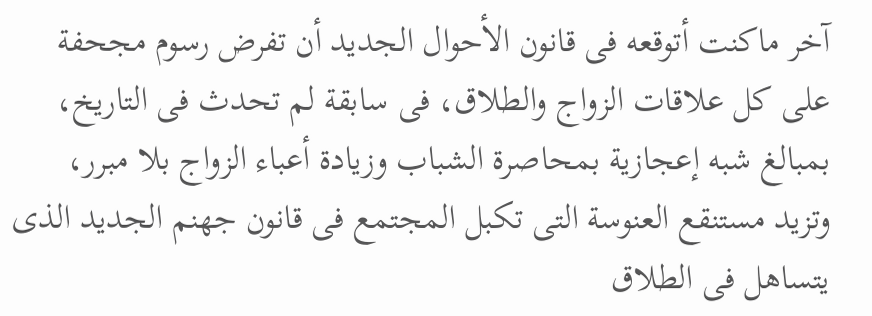آخر ماكنت أتوقعه فى قانون الأحوال الجديد أن تفرض رسوم مجحفة على كل علاقات الزواج والطلاق، فى سابقة لم تحدث فى التاريخ، بمبالغ شبه إعجازية بمحاصرة الشباب وزيادة أعباء الزواج بلا مبرر، وتزيد مستنقع العنوسة التى تكبل المجتمع فى قانون جهنم الجديد الذى يتساهل فى الطلاق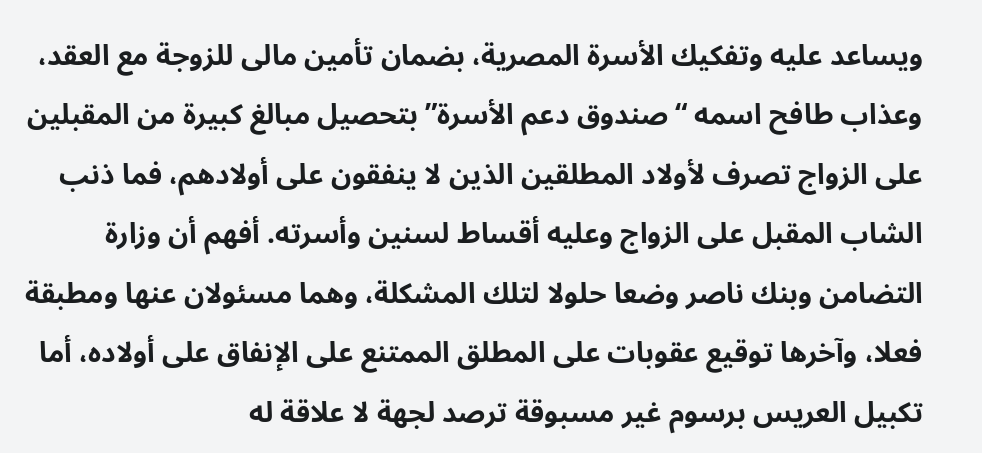ويساعد عليه وتفكيك الأسرة المصرية، بضمان تأمين مالى للزوجة مع العقد، وعذاب طافح اسمه “صندوق دعم الأسرة” بتحصيل مبالغ كبيرة من المقبلين على الزواج تصرف لأولاد المطلقين الذين لا ينفقون على أولادهم، فما ذنب الشاب المقبل على الزواج وعليه أقساط لسنين وأسرته. أفهم أن وزارة التضامن وبنك ناصر وضعا حلولا لتلك المشكلة، وهما مسئولان عنها ومطبقة فعلا، وآخرها توقيع عقوبات على المطلق الممتنع على الإنفاق على أولاده، أما تكبيل العريس برسوم غير مسبوقة ترصد لجهة لا علاقة له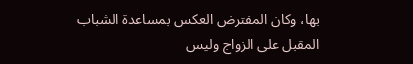بها، وكان المفترض العكس بمساعدة الشباب المقبل على الزواج وليس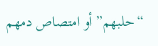“حلبهم” أو امتصاص دمهم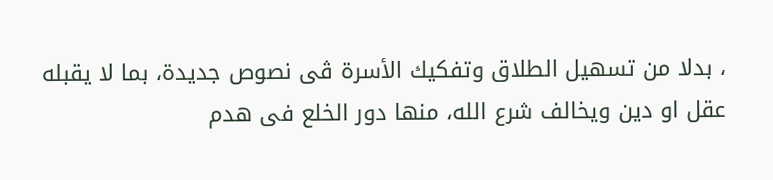، بدلا من تسهيل الطلاق وتفكيك الأسرة ڤى نصوص جديدة، بما لا يقبله عقل او دين ويخالف شرع الله، منها دور الخلع فى هدم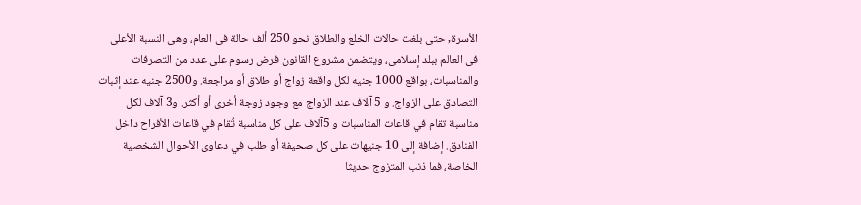الأسرة, حتى بلغت حالات الخلع والطلاق نحو 250 ألف حالة فى العام، وهى النسبة الأعلى فى العالم ببلد إسلامى، ويتضمن مشروع القانون فرض رسوم على عدد من التصرفات والمناسبات، بواقع 1000 جنيه لكل واقعة زواج أو طلاق أو مراجعة. و2500 جنيه عند إثبات التصادق على الزواج. و 5 آلاف عند الزواج مع وجود زوجة أخرى أو أكثر. و3 آلاف لكل مناسبة تقام في قاعات المناسبات و 5آلاف على كل مناسبة تُقام في قاعات الأفراح داخل الفنادق. إضافة إلى 10 جنيهات على كل صحيفة أو طلب في دعاوى الأحوال الشخصية الخاصة، فما ذنب المتزوج حديثا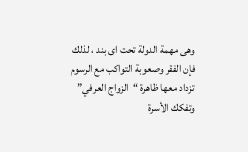وهى مهمة الدولة تحت اى بند ، لذلك فإن الفقر وصعوبة التواكب مع الرسوم تزداد معها ظاهرة “الزواج العرفي” وتفكك الأسرة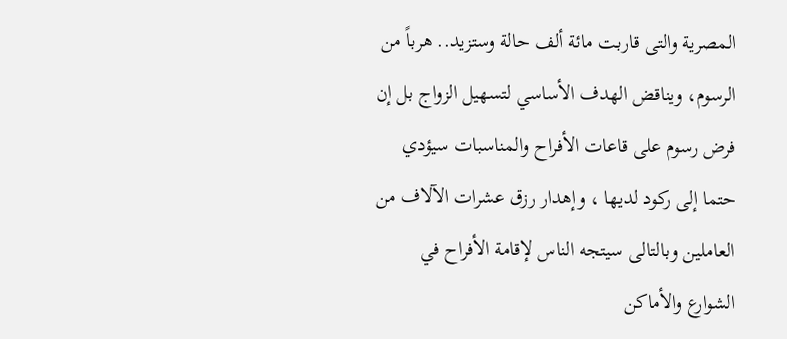المصرية والتى قاربت مائة ألف حالة وستزيد.. هرباً من الرسوم، ويناقض الهدف الأساسي لتسهيل الزواج بل إن فرض رسوم على قاعات الأفراح والمناسبات سيؤدي حتما إلى ركود لديها ، وإهدار رزق عشرات الآلاف من العاملين وبالتالى سيتجه الناس لإقامة الأفراح في الشوارع والأماكن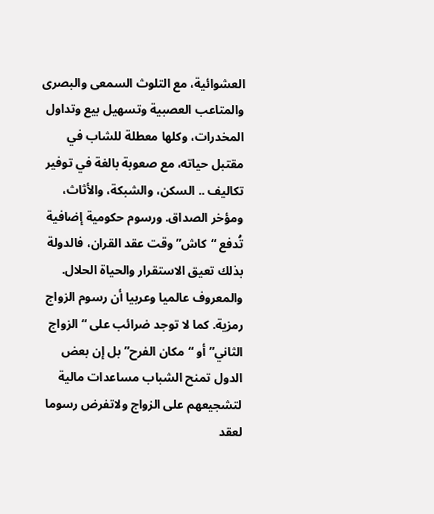العشوائية، مع التلوث السمعى والبصرى والمتاعب العصبية وتسهيل بيع وتداول المخدرات، وكلها معطلة للشاب في مقتبل حياته، مع صعوبة بالغة في توفير تكاليف .. السكن، والشبكة، والأثاث، ومؤخر الصداق. ورسوم حكومية إضافية تُدفع “كاش” وقت عقد القران، فالدولة بذلك تعيق الاستقرار والحياة الحلال. والمعروف عالميا وعربيا أن رسوم الزواج رمزية. كما لا توجد ضرائب على “الزواج الثاني” أو “مكان الفرح” بل إن بعض الدول تمنح الشباب مساعدات مالية لتشجيعهم على الزواج ولاتفرض رسوما لعقد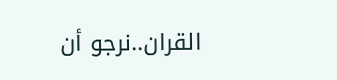القران..نرجو أن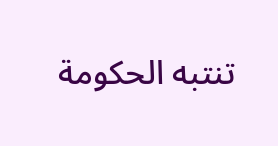تنتبه الحكومة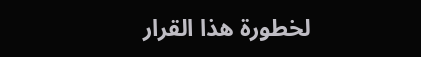لخطورة هذا القرار